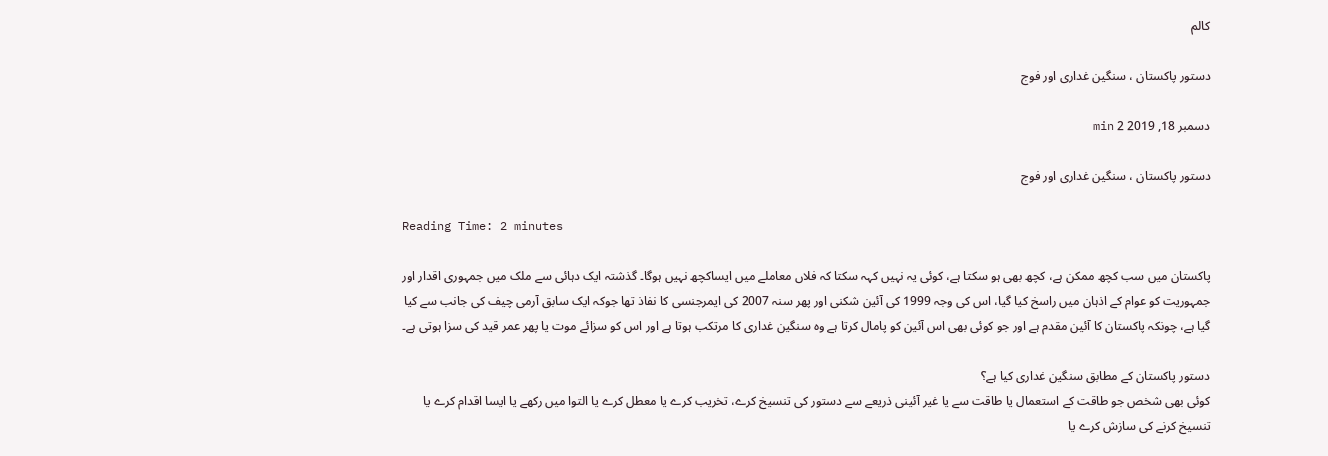کالم

دستور پاکستان ، سنگین غداری اور فوج

دسمبر 18, 2019 2 min

دستور پاکستان ، سنگین غداری اور فوج

Reading Time: 2 minutes

پاکستان میں سب کچھ ممکن ہے، کچھ بھی ہو سکتا ہے، کوئی یہ نہیں کہہ سکتا کہ فلاں معاملے میں ایساکچھ نہیں ہوگا۔ گذشتہ ایک دہائی سے ملک میں جمہوری اقدار اور جمہوریت کو عوام کے اذہان میں راسخ کیا گیا، اس کی وجہ 1999 کی آئین شکنی اور پھر سنہ 2007 کی ایمرجنسی کا نفاذ تھا جوکہ ایک سابق آرمی چیف کی جانب سے کیا گیا ہے، چونکہ پاکستان کا آئین مقدم ہے اور جو کوئی بھی اس آئین کو پامال کرتا ہے وہ سنگین غداری کا مرتکب ہوتا ہے اور اس کو سزائے موت یا پھر عمر قید کی سزا ہوتی ہے۔

دستور پاکستان کے مطابق سنگین غداری کیا ہے؟
کوئی بھی شخص جو طاقت کے استعمال یا طاقت سے یا غیر آئینی ذریعے سے دستور کی تنسیخ کرے، تخریب کرے یا معطل کرے یا التوا میں رکھے یا ایسا اقدام کرے یا تنسیخ کرنے کی سازش کرے یا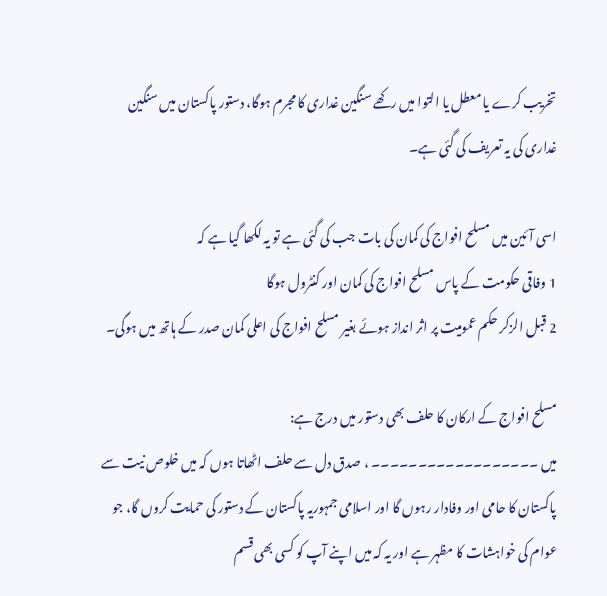تخریب کرے یا معطل یا التوا میں رکھے سنگین غداری کا مجرم ہوگا، دستور پاکستان میں سنگین غداری کی یہ تعریف کی گئی ہے۔

اسی آئین میں مسلح افواج کی کمان کی بات جب کی گئی ہے تو یہ لکھا گیا ہے کہ
1 وفاقی حکومت کے پاس مسلح افواج کی کمان اور کنٹرول ہوگا
2 قبل الزکر حکم عمومیت پر اثر انداز ہوئے بغیر مسلح افواج کی اعلی کمان صدر کے ہاتھ میں ہوگی۔

مسلح افواج کے ارکان کا حلف بھی دستور میں درج ہے:
میں ۔۔۔۔۔۔۔۔۔۔۔۔۔۔۔۔۔۔ ، صدق دل سے حلف اٹھاتا ہوں کہ میں خلوص نیت سے پاکستان کا حامی اور وفادار رہوں گا اور اسلامی جمہوریہ پاکستان کے دستور کی حمایت کروں گا، جو عوام کی خواہشات کا مظہر ہے اور یہ کہ میں اپنے آپ کو کسی بھی قسم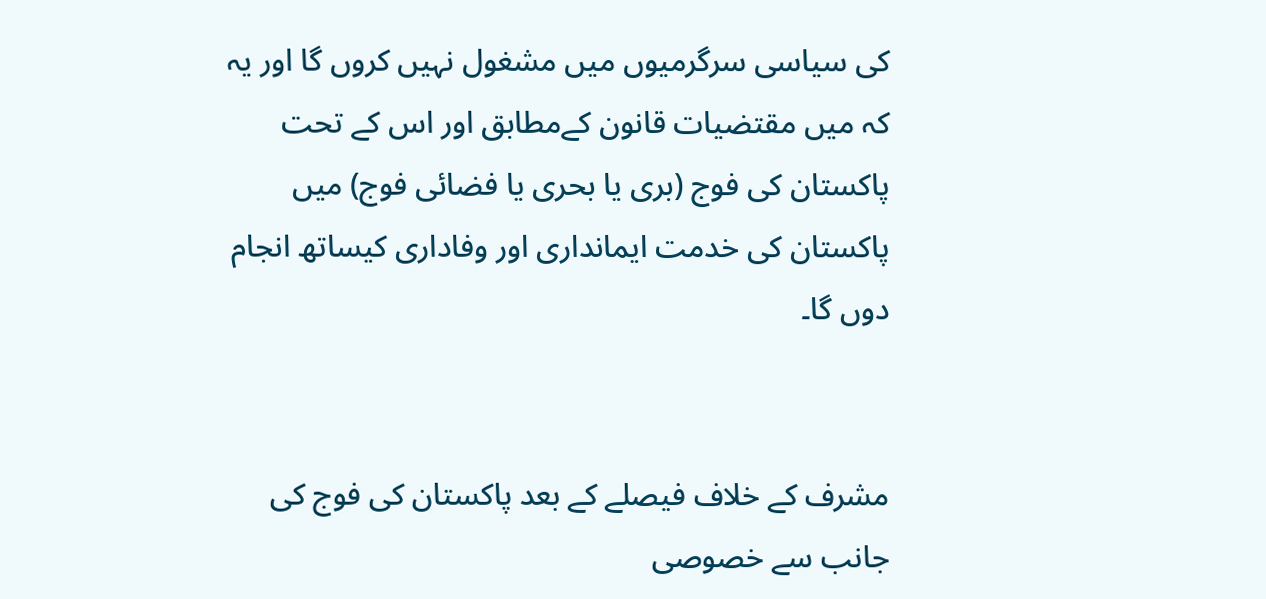کی سیاسی سرگرمیوں میں مشغول نہیں کروں گا اور یہ کہ میں مقتضیات قانون کےمطابق اور اس کے تحت پاکستان کی فوج (بری یا بحری یا فضائی فوج) میں پاکستان کی خدمت ایمانداری اور وفاداری کیساتھ انجام دوں گا۔


مشرف کے خلاف فیصلے کے بعد پاکستان کی فوج کی جانب سے خصوصی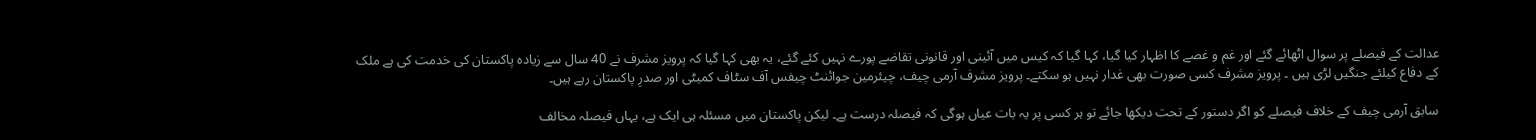عدالت کے فیصلے پر سوال اٹھائے گئے اور غم و غصے کا اظہار کیا گیا، کہا گیا کہ کیس میں آئینی اور قانونی تقاضے پورے نہیں کئے گئے، یہ بھی کہا گیا کہ پرویز مشرف نے 40 سال سے زیادہ پاکستان کی خدمت کی ہے ملک کے دفاع کیلئے جنگیں لڑی ہیں ۔ پرویز مشرف کسی صورت بھی غدار نہیں ہو سکتے۔ پرویز مشرف آرمی چیف، چیئرمین جوائنٹ چیفس آف سٹاف کمیٹی اور صدرِ پاکستان رہے ہیں۔

سابق آرمی چیف کے خلاف فیصلے کو اگر دستور کے تحت دیکھا جائے تو ہر کسی پر یہ بات عیاں ہوگی کہ فیصلہ درست ہے۔ لیکن پاکستان میں مسئلہ ہی ایک ہے، یہاں فیصلہ مخالف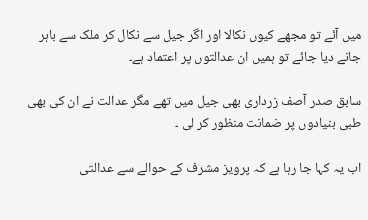میں آئے تو مجھے کیوں نکالا اور اگر جیل سے نکال کر ملک سے باہر جانے دیا جائے تو ہمیں ان عدالتوں پر اعتماد ہے۔

سابق صدر آصف زرداری بھی جیل میں تھے مگر عدالت نے ان کی بھی طبی بنیادوں پر ضمانت منظور کر لی ۔

اب یہ کہا جا رہا ہے کہ پرویز مشرف کے حوالے سے عدالتی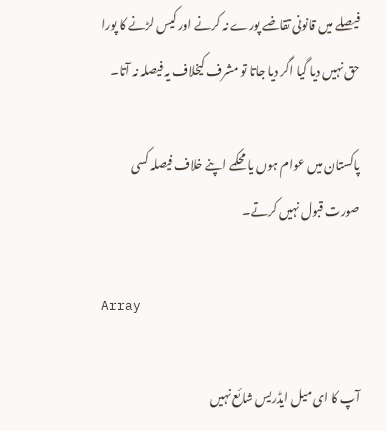فیصلے میں قانونی تقاضے پورے نہ کرنے اور کیس لڑنے کا پورا حق نہیں دیا گیا اگر دیا جاتا تو مشرف کیخلاف یہ فیصلہ نہ آتا۔

پاکستان میں عوام ہوں یا محکمے اپنے خلاف فیصلہ کسی صورت قبول نہیں کرتے۔

Array

آپ کا ای میل ایڈریس شائع نہیں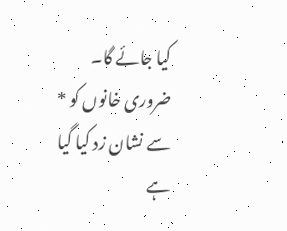کیا جائے گا۔ ضروری خانوں کو * سے نشان زد کیا گیا ہے